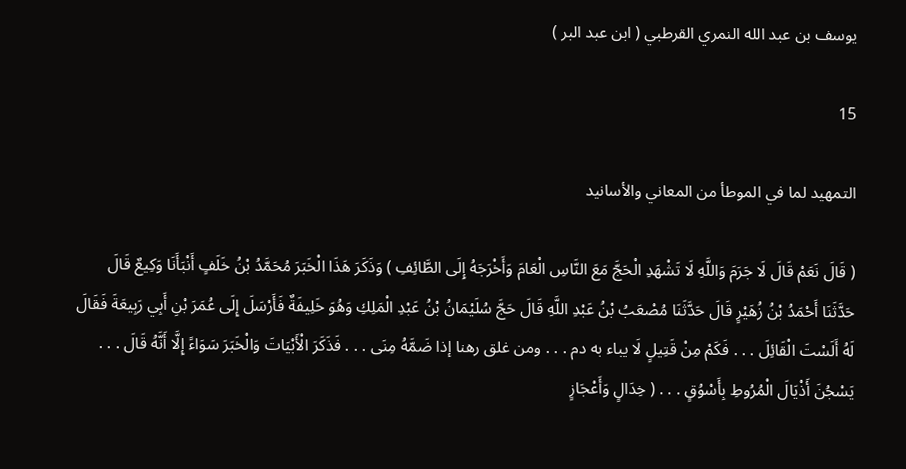يوسف بن عبد الله النمري القرطبي ( ابن عبد البر )

15

التمهيد لما في الموطأ من المعاني والأسانيد

( قَالَ نَعَمْ قَالَ لَا جَرَمَ وَاللَّهِ لَا تَشْهَدِ الْحَجَّ مَعَ النَّاسِ الْعَامَ وَأَخْرَجَهُ إِلَى الطَّائِفِ ) وَذَكَرَ هَذَا الْخَبَرَ مُحَمَّدُ بْنُ خَلَفٍ أَنْبَأَنَا وَكِيعٌ قَالَ حَدَّثَنَا أَحْمَدُ بْنُ زُهَيْرٍ قَالَ حَدَّثَنَا مُصْعَبُ بْنُ عَبْدِ اللَّهِ قَالَ حَجَّ سُلَيْمَانُ بْنُ عَبْدِ الْمَلِكِ وَهُوَ خَلِيفَةٌ فَأَرْسَلَ إِلَى عُمَرَ بْنِ أَبِي رَبِيعَةَ فَقَالَ لَهُ أَلَسْتَ الْقَائِلَ . . . فَكَمْ مِنْ قَتِيلٍ لَا يباء به دم . . . ومن غلق رهنا إذا ضَمَّهُ مِنَى . . . فَذَكَرَ الْأَبْيَاتَ وَالْخَبَرَ سَوَاءً إِلَّا أَنَّهُ قَالَ . . . يَسْجُنَ أَذْيَالَ الْمُرُوطِ بِأَسْوُقٍ . . . ( خِدَالٍ وَأَعْجَازٍ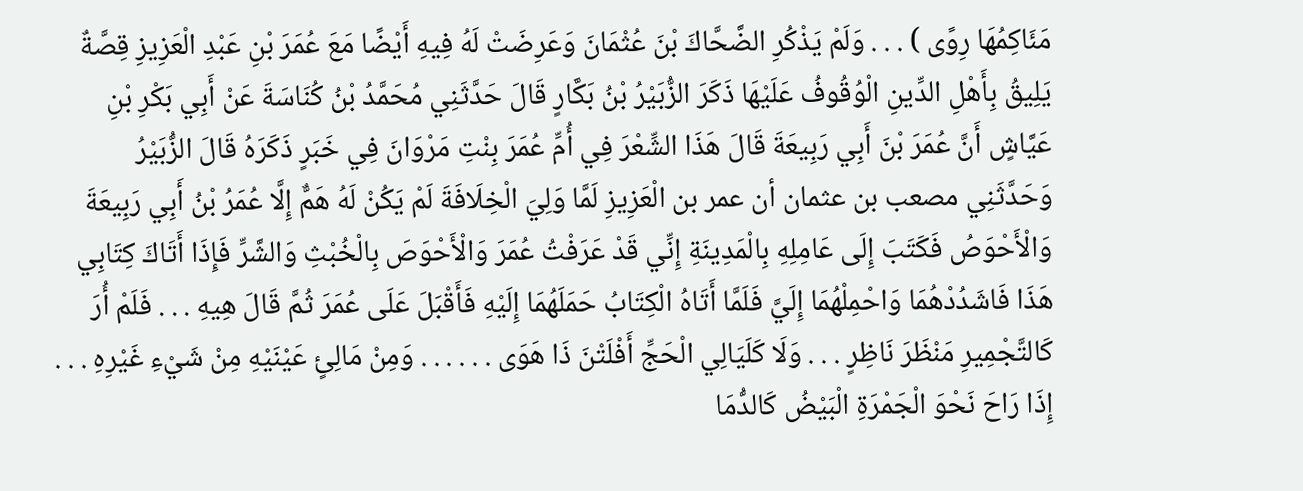مَئَاكِمُهَا رِوًى ) . . . وَلَمْ يَذْكُرِ الضَّحَّاكَ بْنَ عُثْمَانَ وَعَرِضَتْ لَهُ فِيهِ أَيْضًا مَعَ عُمَرَ بْنِ عَبْدِ الْعَزِيزِ قِصَّةٌ يَلِيقُ بِأَهْلِ الدِّينِ الْوُقُوفُ عَلَيْهَا ذَكَرَ الزُّبَيْرُ بْنُ بَكَّارٍ قَالَ حَدَّثَنِي مُحَمَّدُ بْنُ كُنَاسَةَ عَنْ أَبِي بَكْرِ بْنِ عَيَّاشٍ أَنَّ عُمَرَ بْنَ أَبِي رَبِيعَةَ قَالَ هَذَا الشِّعْرَ فِي أُمِّ عُمَرَ بِنْتِ مَرْوَانَ فِي خَبَرٍ ذَكَرَهُ قَالَ الزُّبَيْرُ وَحَدَّثَنِي مصعب بن عثمان أن عمر بن الْعَزِيزِ لَمَّا وَلِيَ الْخِلَافَةَ لَمْ يَكُنْ لَهُ هَمٌّ إِلَّا عُمَرُ بْنُ أَبِي رَبِيعَةَ وَالْأَحْوَصُ فَكَتَبَ إِلَى عَامِلِهِ بِالْمَدِينَةِ إِنِّي قَدْ عَرَفْتُ عُمَرَ وَالْأَحْوَصَ بِالْخُبْثِ وَالشَّرِّ فَإِذَا أَتَاكَ كِتَابِي هَذَا فَاشَدُدْهُمَا وَاحْمِلْهُمَا إِلَيَّ فَلَمَّا أَتَاهُ الْكِتَابُ حَمَلَهُمَا إِلَيْهِ فَأَقْبَلَ عَلَى عُمَرَ ثُمَّ قَالَ هِيهِ . . . فَلَمْ أُرَ كَالتَّجْمِيرِ مَنْظَرَ نَاظِرٍ . . . وَلَا كَلَيَالِي الْحَجِّ أَفْلَتْنَ ذَا هَوَى . . . . . . وَمِنْ مَالِئٍ عَيْنَيْهِ مِنْ شَيْءِ غَيْرِهِ . . . إِذَا رَاحَ نَحْوَ الْجَمْرَةِ الْبَيْضُ كَالدُّمَا